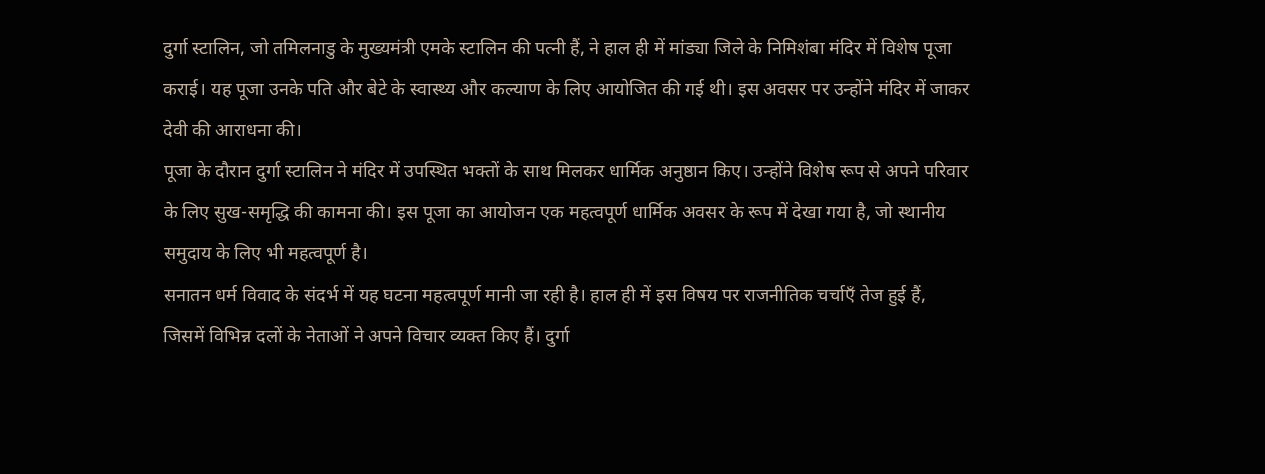दुर्गा स्टालिन, जो तमिलनाडु के मुख्यमंत्री एमके स्टालिन की पत्नी हैं, ने हाल ही में मांड्या जिले के निमिशंबा मंदिर में विशेष पूजा कराई। यह पूजा उनके पति और बेटे के स्वास्थ्य और कल्याण के लिए आयोजित की गई थी। इस अवसर पर उन्होंने मंदिर में जाकर देवी की आराधना की।
पूजा के दौरान दुर्गा स्टालिन ने मंदिर में उपस्थित भक्तों के साथ मिलकर धार्मिक अनुष्ठान किए। उन्होंने विशेष रूप से अपने परिवार के लिए सुख-समृद्धि की कामना की। इस पूजा का आयोजन एक महत्वपूर्ण धार्मिक अवसर के रूप में देखा गया है, जो स्थानीय समुदाय के लिए भी महत्वपूर्ण है।
सनातन धर्म विवाद के संदर्भ में यह घटना महत्वपूर्ण मानी जा रही है। हाल ही में इस विषय पर राजनीतिक चर्चाएँ तेज हुई हैं, जिसमें विभिन्न दलों के नेताओं ने अपने विचार व्यक्त किए हैं। दुर्गा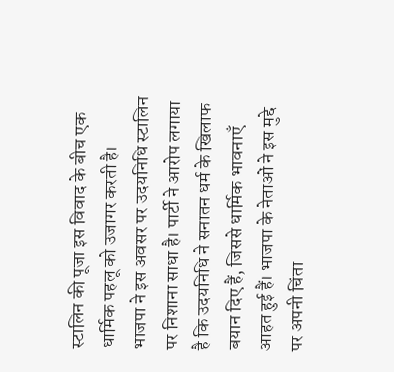स्टालिन की पूजा इस विवाद के बीच एक धार्मिक पहलू को उजागर करती है।
भाजपा ने इस अवसर पर उदयनिधि स्टालिन पर निशाना साधा है। पार्टी ने आरोप लगाया है कि उदयनिधि ने सनातन धर्म के खिलाफ बयान दिए हैं, जिससे धार्मिक भावनाएँ आहत हुई हैं। भाजपा के नेताओं ने इस मुद्दे पर अपनी चिंता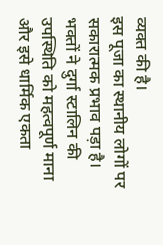व्यक्त की है।
इस पूजा का स्थानीय लोगों पर सकारात्मक प्रभाव पड़ा है। भक्तों ने दुर्गा स्टालिन की उपस्थिति को महत्वपूर्ण माना और इसे धार्मिक एकता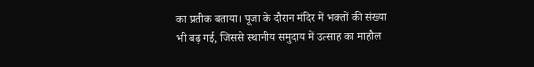का प्रतीक बताया। पूजा के दौरान मंदिर में भक्तों की संख्या भी बढ़ गई, जिससे स्थानीय समुदाय में उत्साह का माहौल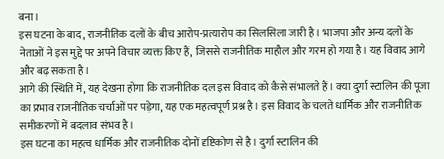बना।
इस घटना के बाद, राजनीतिक दलों के बीच आरोप-प्रत्यारोप का सिलसिला जारी है। भाजपा और अन्य दलों के नेताओं ने इस मुद्दे पर अपने विचार व्यक्त किए हैं, जिससे राजनीतिक माहौल और गरम हो गया है। यह विवाद आगे और बढ़ सकता है।
आगे की स्थिति में, यह देखना होगा कि राजनीतिक दल इस विवाद को कैसे संभालते हैं। क्या दुर्गा स्टालिन की पूजा का प्रभाव राजनीतिक चर्चाओं पर पड़ेगा, यह एक महत्वपूर्ण प्रश्न है। इस विवाद के चलते धार्मिक और राजनीतिक समीकरणों में बदलाव संभव है।
इस घटना का महत्व धार्मिक और राजनीतिक दोनों दृष्टिकोण से है। दुर्गा स्टालिन की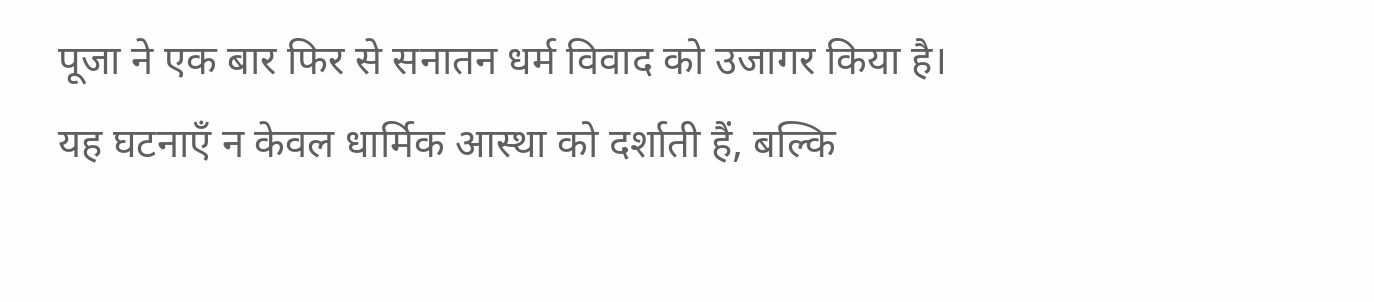पूजा ने एक बार फिर से सनातन धर्म विवाद को उजागर किया है। यह घटनाएँ न केवल धार्मिक आस्था को दर्शाती हैं, बल्कि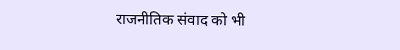राजनीतिक संवाद को भी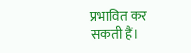प्रभावित कर सकती हैं।